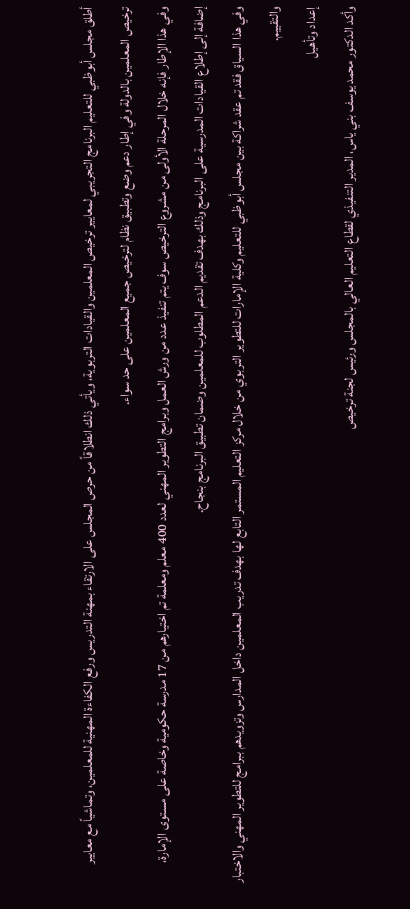أطلق مجلس أبوظبي للتعليم البرنامج التجريبي لمعايير ترخيص المعلمين والقيادات التربوية، ويأتي ذلك انطلاقاً من حرص المجلس على الارتقاء بمهنة التدريس ورفع الكفاءة المهنية للمعلمين، وتماشياً مع معايير ترخيص المعلمين بالدولة وفي إطار دعم وضع وتطبيق نظام لترخيص جميع المعلمين على حد سواء.
وفي هذا الإطار فإنه خلال المرحلة الأولى من مشروع الترخيص سوف يتم تنفيذ عدد من ورش العمل وبرامج التطوير المهني لعدد 400 معلم ومعلمة تم اختيارهم من 17 مدرسة حكومية وخاصة على مستوى الإمارة، إضافة إلى إطلاع القيادات المدرسية على البرنامج وذلك بهدف تقديم الدعم المطلوب للمعلمين وضمان تطبيق البرنامج بنجاح.
وفي هذا السياق فقد تم عقد شراكة بين مجلس أبوظبي للتعليم وكلية الإمارات للتطوير التربوي من خلال مركز التعليم المستمر التابع لها بهدف تدريب المعلمين داخل المدارس وتزويدهم ببرامج للتطوير المهني والاختبار والتقييم.
إعداد وتأهيل
وأكد الدكتور محمد يوسف بني ياس، المدير التنفيذي لقطاع التعليم العالي بالمجلس ورئيس لجنة ترخيص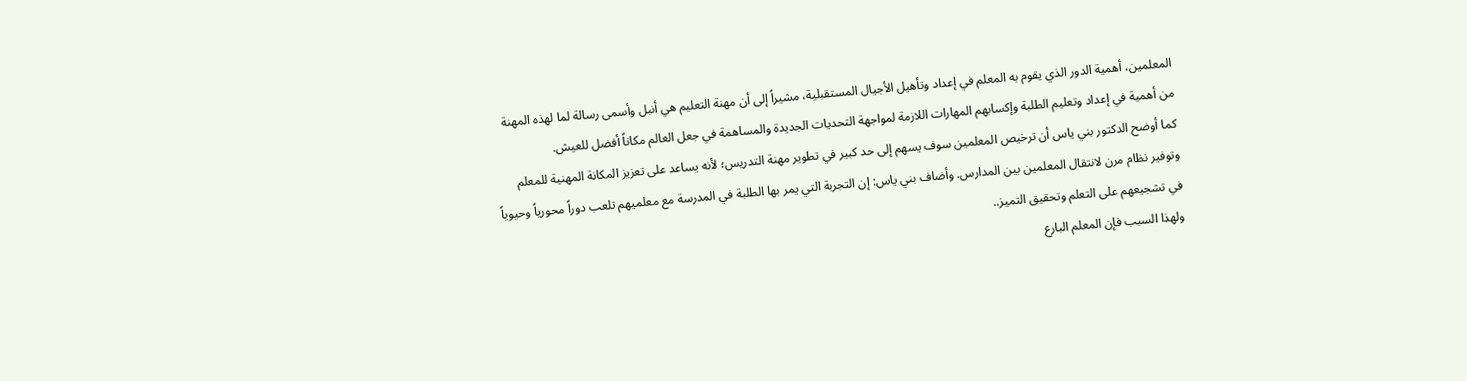المعلمين، أهمية الدور الذي يقوم به المعلم في إعداد وتأهيل الأجيال المستقبلية، مشيراً إلى أن مهنة التعليم هي أنبل وأسمى رسالة لما لهذه المهنة من أهمية في إعداد وتعليم الطلبة وإكسابهم المهارات اللازمة لمواجهة التحديات الجديدة والمساهمة في جعل العالم مكاناً أفضل للعيش.
كما أوضح الدكتور بني ياس أن ترخيص المعلمين سوف يسهم إلى حد كبير في تطوير مهنة التدريس؛ لأنه يساعد على تعزيز المكانة المهنية للمعلم وتوفير نظام مرن لانتقال المعلمين بين المدارس. وأضاف بني ياس: إن التجربة التي يمر بها الطلبة في المدرسة مع معلميهم تلعب دوراً محورياً وحيوياً في تشجيعهم على التعلم وتحقيق التميز..
ولهذا السبب فإن المعلم البارع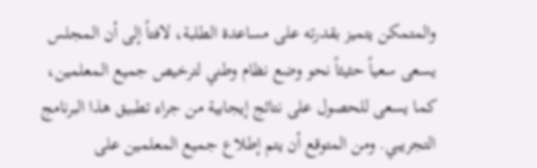والمتمكن يتميز بقدرته على مساعدة الطلبة، لافتاً إلى أن المجلس يسعى سعياً حثيثاً نحو وضع نظام وطني لترخيص جميع المعلمين، كما يسعى للحصول على نتائج إيجابية من جراء تطبيق هذا البرنامج التجريبي. ومن المتوقع أن يتم إطلاع جميع المعلمين على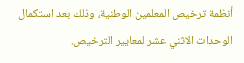أنظمة ترخيص المعلمين الوطنية، وذلك بعد استكمال الوحدات الاثني عشر لمعايير الترخيص.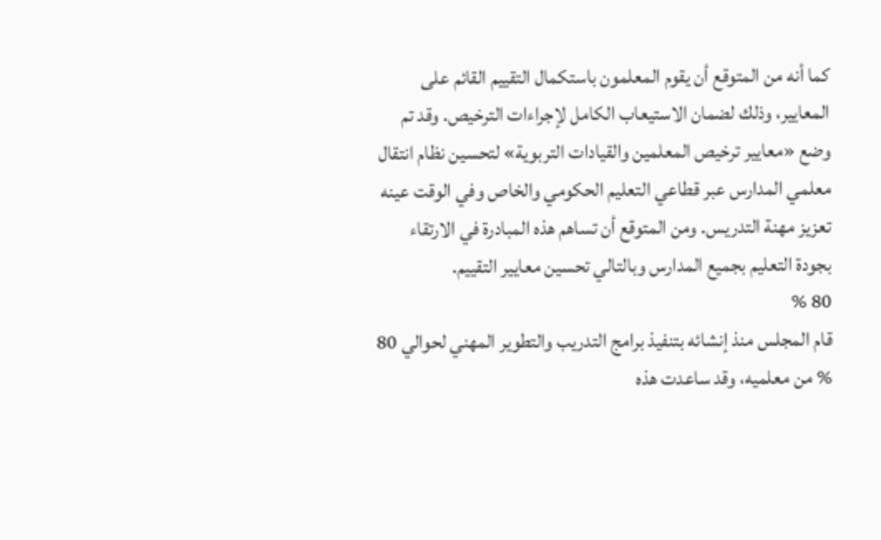كما أنه من المتوقع أن يقوم المعلمون باستكمال التقييم القائم على المعايير، وذلك لضمان الاستيعاب الكامل لإجراءات الترخيص. وقد تم وضع «معايير ترخيص المعلمين والقيادات التربوية» لتحسين نظام انتقال معلمي المدارس عبر قطاعي التعليم الحكومي والخاص وفي الوقت عينه تعزيز مهنة التدريس. ومن المتوقع أن تساهم هذه المبادرة في الارتقاء بجودة التعليم بجميع المدارس وبالتالي تحسين معايير التقييم.
80 %
قام المجلس منذ إنشائه بتنفيذ برامج التدريب والتطوير المهني لحوالي 80 % من معلميه، وقد ساعدت هذه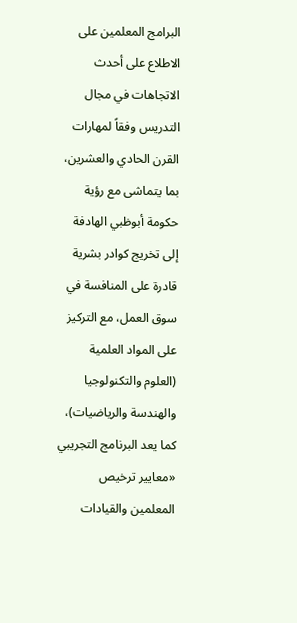البرامج المعلمين على الاطلاع على أحدث الاتجاهات في مجال التدريس وفقاً لمهارات القرن الحادي والعشرين، بما يتماشى مع رؤية حكومة أبوظبي الهادفة إلى تخريج كوادر بشرية قادرة على المنافسة في سوق العمل، مع التركيز على المواد العلمية (العلوم والتكنولوجيا والهندسة والرياضيات)، كما يعد البرنامج التجريبي «معايير ترخيص المعلمين والقيادات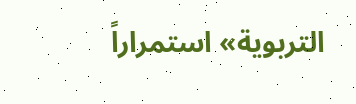التربوية» استمراراً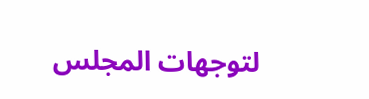لتوجهات المجلس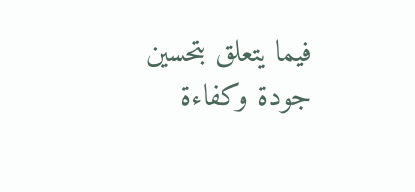فيما يتعلق بتحسين جودة وكفاءة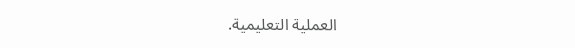العملية التعليمية.